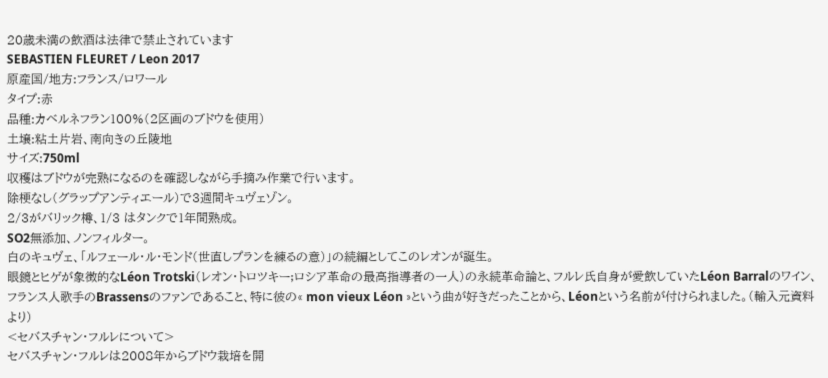20歳未満の飲酒は法律で禁止されています
SEBASTIEN FLEURET / Leon 2017
原産国/地方:フランス/ロワール
タイプ:赤
品種:カベルネフラン100%(2区画のブドウを使用)
土壌:粘土片岩、南向きの丘陵地
サイズ:750ml
収穫はブドウが完熟になるのを確認しながら手摘み作業で行います。
除梗なし(グラップアンティエール)で3週間キュヴェゾン。
2/3がバリック樽、1/3 はタンクで1年間熟成。
SO2無添加、ノンフィルター。
白のキュヴェ、「ルフェール・ル・モンド(世直しプランを練るの意)」の続編としてこのレオンが誕生。
眼鏡とヒゲが象徴的なLéon Trotski(レオン・トロツキー;ロシア革命の最高指導者の一人)の永続革命論と、フルレ氏自身が愛飲していたLéon Barralのワイン、フランス人歌手のBrassensのファンであること、特に彼の« mon vieux Léon »という曲が好きだったことから、Léonという名前が付けられました。(輸入元資料より)
<セバスチャン・フルレについて>
セバスチャン・フルレは2008年からブドウ栽培を開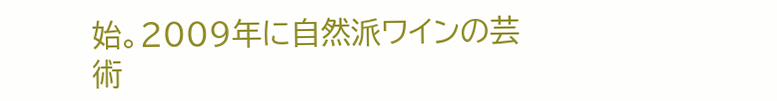始。2009年に自然派ワインの芸術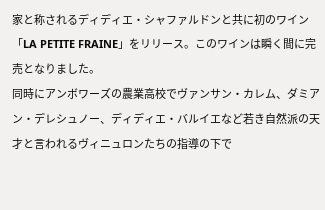家と称されるディディエ・シャファルドンと共に初のワイン「LA PETITE FRAINE」をリリース。このワインは瞬く間に完売となりました。
同時にアンボワーズの農業高校でヴァンサン・カレム、ダミアン・デレシュノー、ディディエ・バルイエなど若き自然派の天才と言われるヴィニュロンたちの指導の下で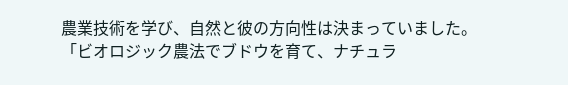農業技術を学び、自然と彼の方向性は決まっていました。
「ビオロジック農法でブドウを育て、ナチュラ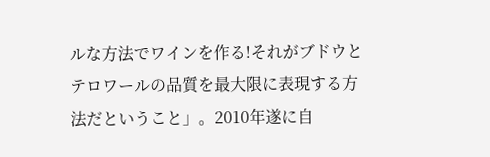ルな方法でワインを作る!それがブドウとテロワールの品質を最大限に表現する方法だということ」。2010年遂に自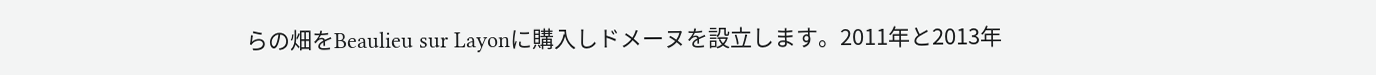らの畑をBeaulieu sur Layonに購入しドメーヌを設立します。2011年と2013年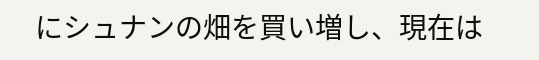にシュナンの畑を買い増し、現在は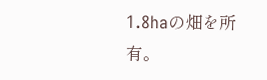1.8haの畑を所有。